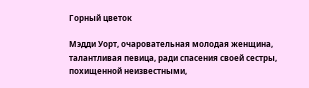Горный цветок

Мэдди Уорт, очаровательная молодая женщина, талантливая певица, ради спасения своей сестры, похищенной неизвестными,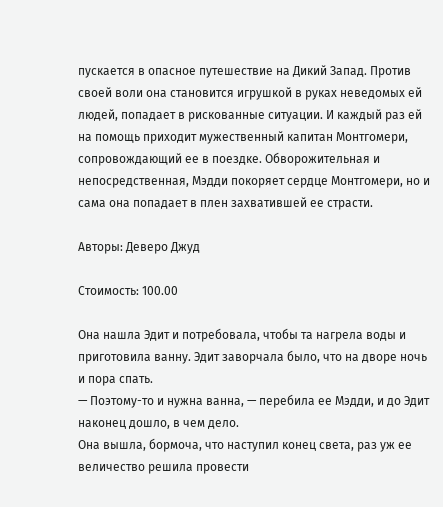пускается в опасное путешествие на Дикий Запад. Против своей воли она становится игрушкой в руках неведомых ей людей, попадает в рискованные ситуации. И каждый раз ей на помощь приходит мужественный капитан Монтгомери, сопровождающий ее в поездке. Обворожительная и непосредственная, Мэдди покоряет сердце Монтгомери, но и сама она попадает в плен захватившей ее страсти.

Авторы: Деверо Джуд

Стоимость: 100.00

Она нашла Эдит и потребовала, чтобы та нагрела воды и приготовила ванну. Эдит заворчала было, что на дворе ночь и пора спать.
— Поэтому-то и нужна ванна, — перебила ее Мэдди, и до Эдит наконец дошло, в чем дело.
Она вышла, бормоча, что наступил конец света, раз уж ее величество решила провести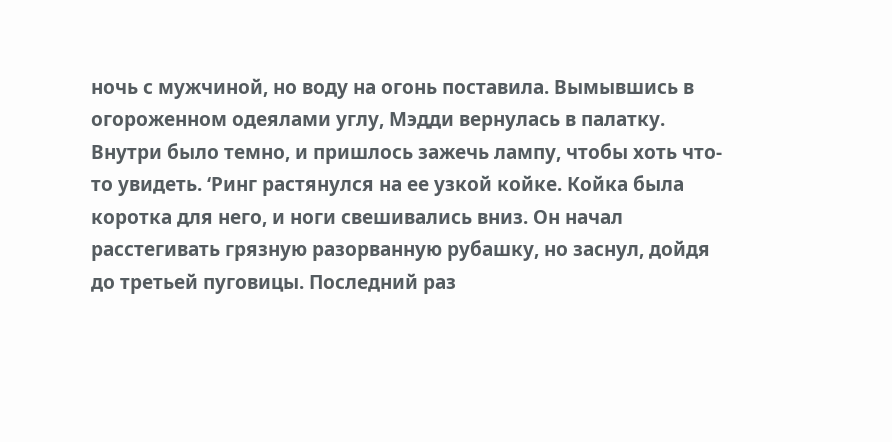ночь с мужчиной, но воду на огонь поставила. Вымывшись в огороженном одеялами углу, Мэдди вернулась в палатку.
Внутри было темно, и пришлось зажечь лампу, чтобы хоть что-то увидеть. ‘Ринг растянулся на ее узкой койке. Койка была коротка для него, и ноги свешивались вниз. Он начал расстегивать грязную разорванную рубашку, но заснул, дойдя до третьей пуговицы. Последний раз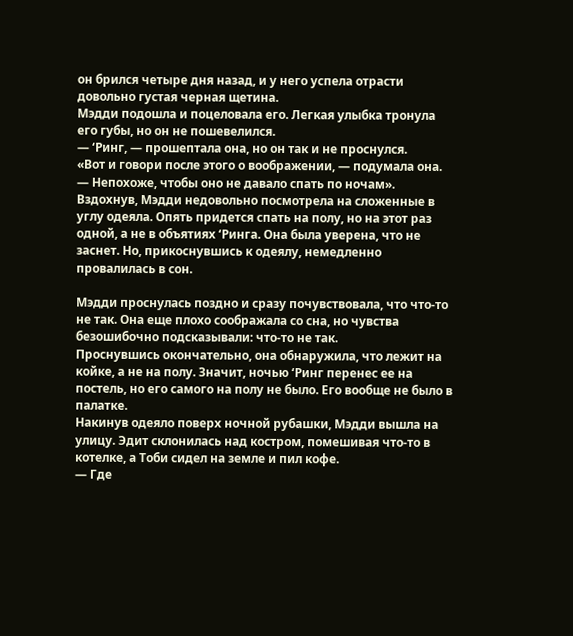он брился четыре дня назад, и у него успела отрасти довольно густая черная щетина.
Мэдди подошла и поцеловала его. Легкая улыбка тронула его губы, но он не пошевелился.
— ‘Ринг, — прошептала она, но он так и не проснулся.
«Вот и говори после этого о воображении, — подумала она. — Непохоже, чтобы оно не давало спать по ночам». Вздохнув, Мэдди недовольно посмотрела на сложенные в углу одеяла. Опять придется спать на полу, но на этот раз одной, а не в объятиях ‘Ринга. Она была уверена, что не заснет. Но, прикоснувшись к одеялу, немедленно провалилась в сон.

Мэдди проснулась поздно и сразу почувствовала, что что-то не так. Она еще плохо соображала со сна, но чувства безошибочно подсказывали: что-то не так.
Проснувшись окончательно, она обнаружила, что лежит на койке, а не на полу. Значит, ночью ‘Ринг перенес ее на постель, но его самого на полу не было. Его вообще не было в палатке.
Накинув одеяло поверх ночной рубашки, Мэдди вышла на улицу. Эдит склонилась над костром, помешивая что-то в котелке, а Тоби сидел на земле и пил кофе.
— Где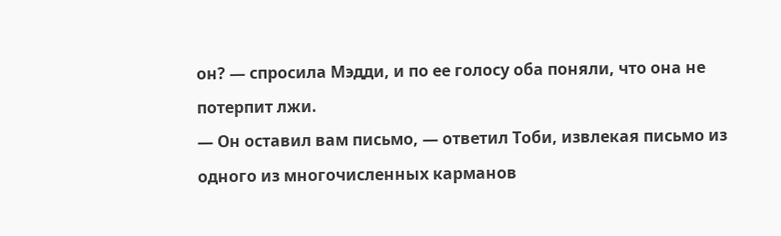он? — спросила Мэдди, и по ее голосу оба поняли, что она не потерпит лжи.
— Он оставил вам письмо, — ответил Тоби, извлекая письмо из одного из многочисленных карманов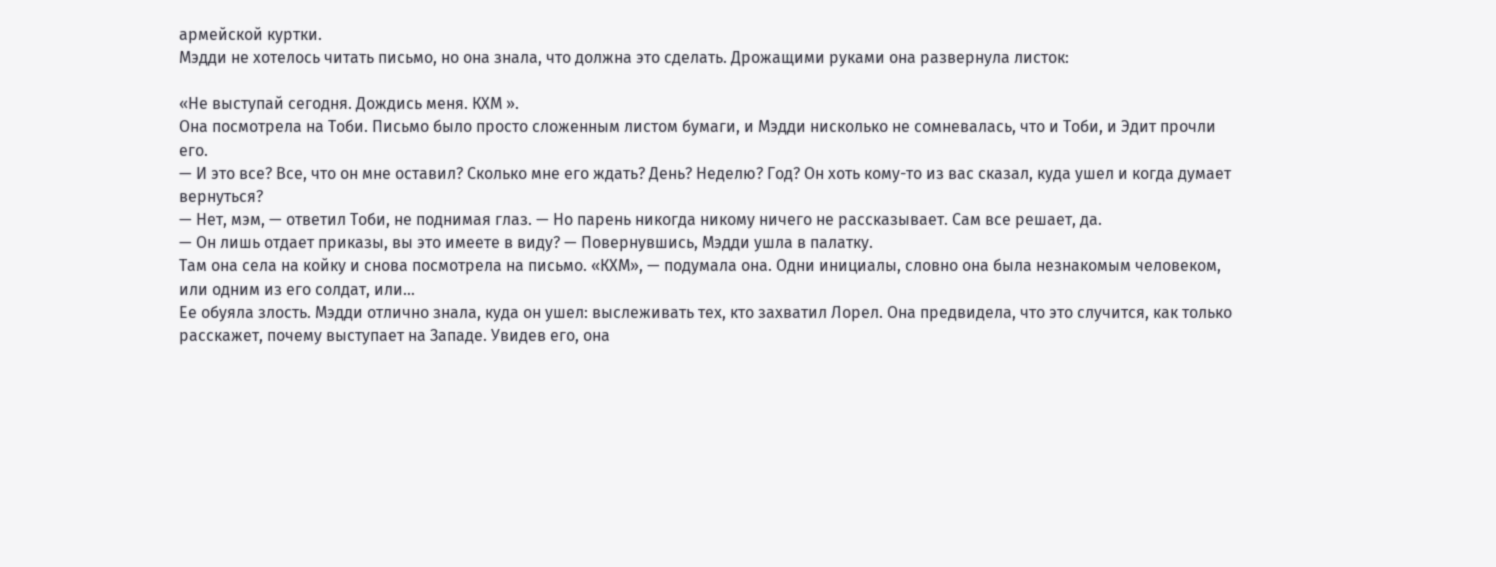армейской куртки.
Мэдди не хотелось читать письмо, но она знала, что должна это сделать. Дрожащими руками она развернула листок:

«Не выступай сегодня. Дождись меня. КХМ ».
Она посмотрела на Тоби. Письмо было просто сложенным листом бумаги, и Мэдди нисколько не сомневалась, что и Тоби, и Эдит прочли его.
— И это все? Все, что он мне оставил? Сколько мне его ждать? День? Неделю? Год? Он хоть кому-то из вас сказал, куда ушел и когда думает вернуться?
— Нет, мэм, — ответил Тоби, не поднимая глаз. — Но парень никогда никому ничего не рассказывает. Сам все решает, да.
— Он лишь отдает приказы, вы это имеете в виду? — Повернувшись, Мэдди ушла в палатку.
Там она села на койку и снова посмотрела на письмо. «КХМ», — подумала она. Одни инициалы, словно она была незнакомым человеком, или одним из его солдат, или…
Ее обуяла злость. Мэдди отлично знала, куда он ушел: выслеживать тех, кто захватил Лорел. Она предвидела, что это случится, как только расскажет, почему выступает на Западе. Увидев его, она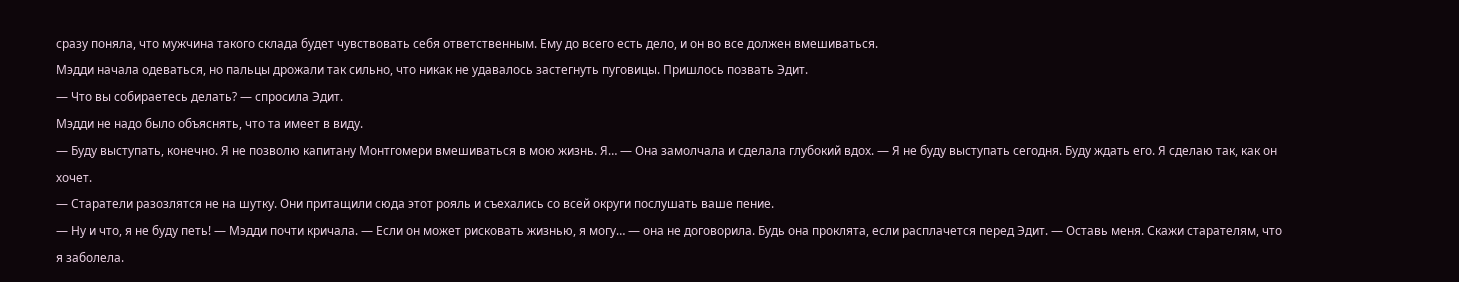сразу поняла, что мужчина такого склада будет чувствовать себя ответственным. Ему до всего есть дело, и он во все должен вмешиваться.
Мэдди начала одеваться, но пальцы дрожали так сильно, что никак не удавалось застегнуть пуговицы. Пришлось позвать Эдит.
— Что вы собираетесь делать? — спросила Эдит.
Мэдди не надо было объяснять, что та имеет в виду.
— Буду выступать, конечно. Я не позволю капитану Монтгомери вмешиваться в мою жизнь. Я… — Она замолчала и сделала глубокий вдох. — Я не буду выступать сегодня. Буду ждать его. Я сделаю так, как он хочет.
— Старатели разозлятся не на шутку. Они притащили сюда этот рояль и съехались со всей округи послушать ваше пение.
— Ну и что, я не буду петь! — Мэдди почти кричала. — Если он может рисковать жизнью, я могу… — она не договорила. Будь она проклята, если расплачется перед Эдит. — Оставь меня. Скажи старателям, что я заболела.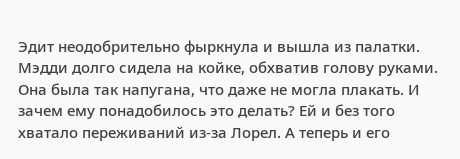Эдит неодобрительно фыркнула и вышла из палатки. Мэдди долго сидела на койке, обхватив голову руками. Она была так напугана, что даже не могла плакать. И зачем ему понадобилось это делать? Ей и без того хватало переживаний из-за Лорел. А теперь и его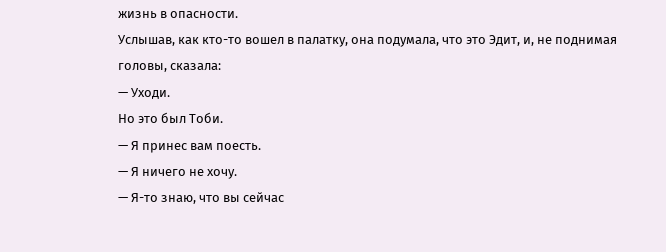жизнь в опасности.
Услышав, как кто-то вошел в палатку, она подумала, что это Эдит, и, не поднимая головы, сказала:
— Уходи.
Но это был Тоби.
— Я принес вам поесть.
— Я ничего не хочу.
— Я-то знаю, что вы сейчас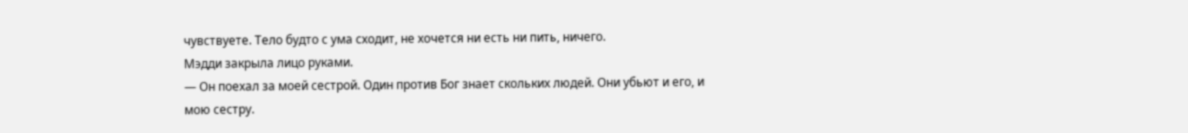чувствуете. Тело будто с ума сходит, не хочется ни есть ни пить, ничего.
Мэдди закрыла лицо руками.
— Он поехал за моей сестрой. Один против Бог знает скольких людей. Они убьют и его, и мою сестру.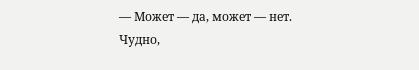— Может — да, может — нет. Чудно,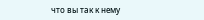что вы так к нему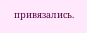привязались.